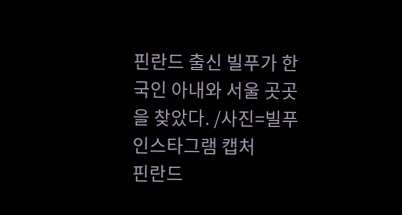핀란드 출신 빌푸가 한국인 아내와 서울 곳곳을 찾았다. /사진=빌푸 인스타그램 캡처
핀란드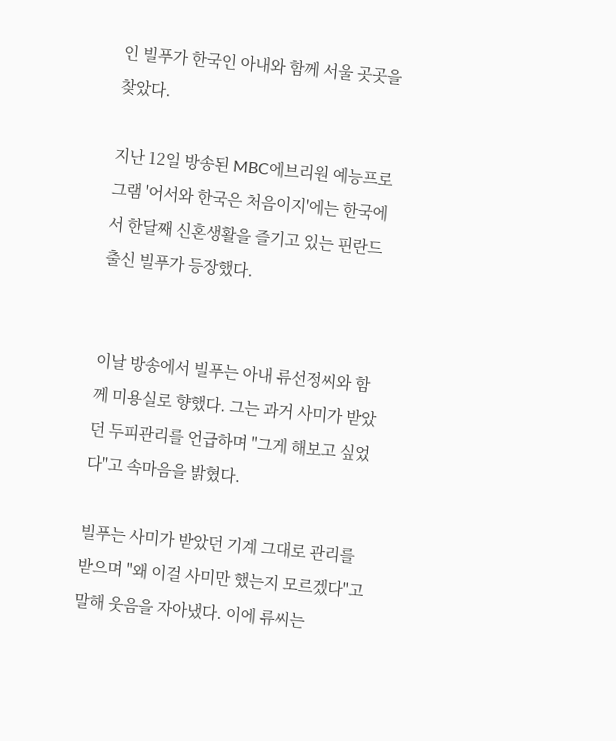인 빌푸가 한국인 아내와 함께 서울 곳곳을 찾았다.

지난 12일 방송된 MBC에브리원 예능프로그램 '어서와 한국은 처음이지'에는 한국에서 한달째 신혼생활을 즐기고 있는 핀란드 출신 빌푸가 등장했다.


이날 방송에서 빌푸는 아내 류선정씨와 함께 미용실로 향했다. 그는 과거 사미가 받았던 두피관리를 언급하며 "그게 해보고 싶었다"고 속마음을 밝혔다.

빌푸는 사미가 받았던 기계 그대로 관리를 받으며 "왜 이걸 사미만 했는지 모르겠다"고 말해 웃음을 자아냈다. 이에 류씨는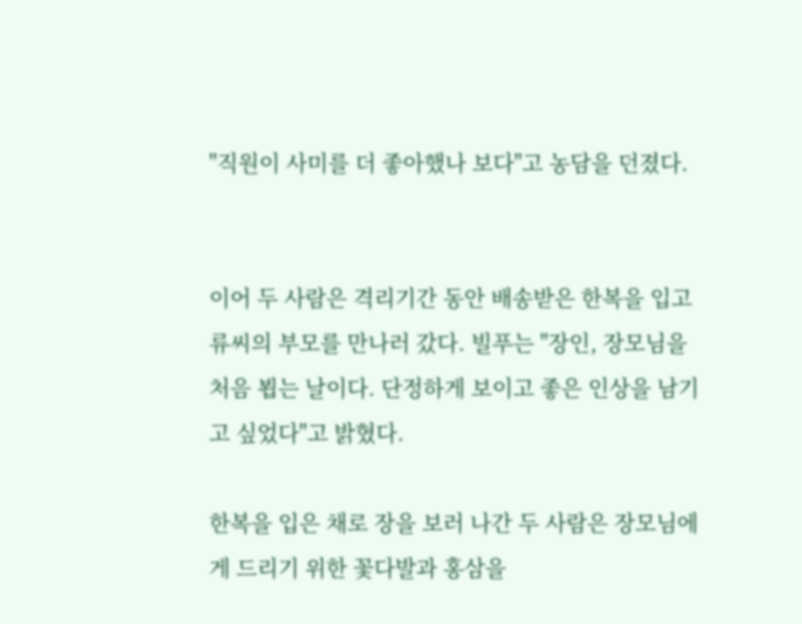"직원이 사미를 더 좋아했나 보다"고 농담을 던졌다.


이어 두 사람은 격리기간 동안 배송받은 한복을 입고 류씨의 부모를 만나러 갔다. 빌푸는 "장인, 장모님을 처음 뵙는 날이다. 단정하게 보이고 좋은 인상을 남기고 싶었다"고 밝혔다.

한복을 입은 채로 장을 보러 나간 두 사람은 장모님에게 드리기 위한 꽃다발과 홍삼을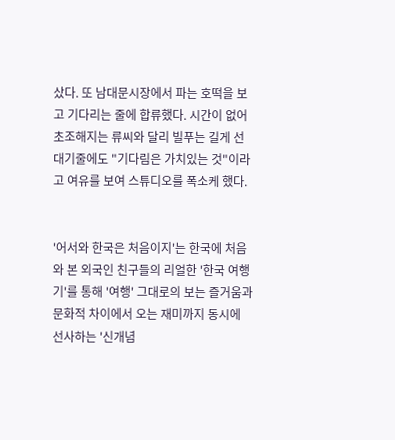샀다. 또 남대문시장에서 파는 호떡을 보고 기다리는 줄에 합류했다. 시간이 없어 초조해지는 류씨와 달리 빌푸는 길게 선 대기줄에도 "기다림은 가치있는 것"이라고 여유를 보여 스튜디오를 폭소케 했다.


'어서와 한국은 처음이지'는 한국에 처음 와 본 외국인 친구들의 리얼한 '한국 여행기'를 통해 '여행' 그대로의 보는 즐거움과 문화적 차이에서 오는 재미까지 동시에 선사하는 '신개념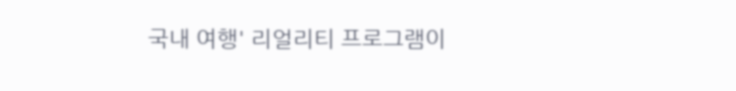국내 여행' 리얼리티 프로그램이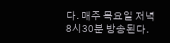다. 매주 목요일 저녁 8시30분 방송된다.